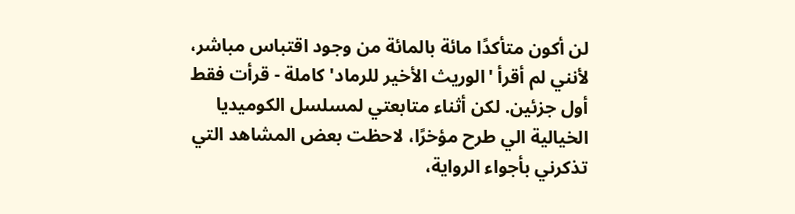لن أكون متأكدًا مائة بالمائة من وجود اقتباس مباشر، لأنني لم أقرأ 'الوريث الأخير للرماد' كاملة - قرأت فقط أول جزئين. لكن أثناء متابعتي لمسلسل الكوميديا الخيالية الي طرح مؤخرًا، لاحظت بعض المشاهد التي تذكرني بأجواء الرواية،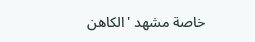خاصة مشهد 'الكاهن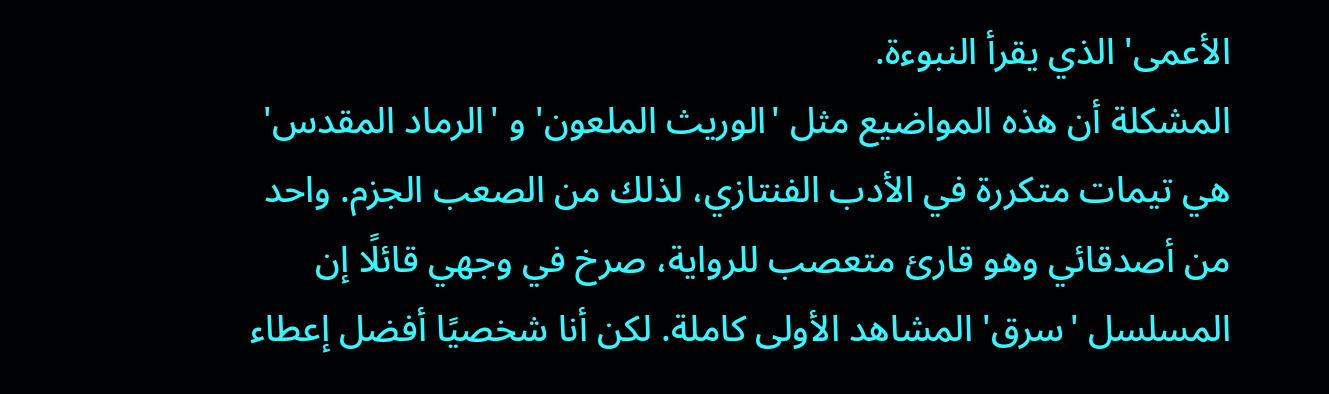الأعمى' الذي يقرأ النبوءة.
المشكلة أن هذه المواضيع مثل 'الوريث الملعون' و 'الرماد المقدس' هي تيمات متكررة في الأدب الفنتازي، لذلك من الصعب الجزم. واحد من أصدقائي وهو قارئ متعصب للرواية، صرخ في وجهي قائلًا إن المسلسل 'سرق' المشاهد الأولى كاملة. لكن أنا شخصيًا أفضل إعطاء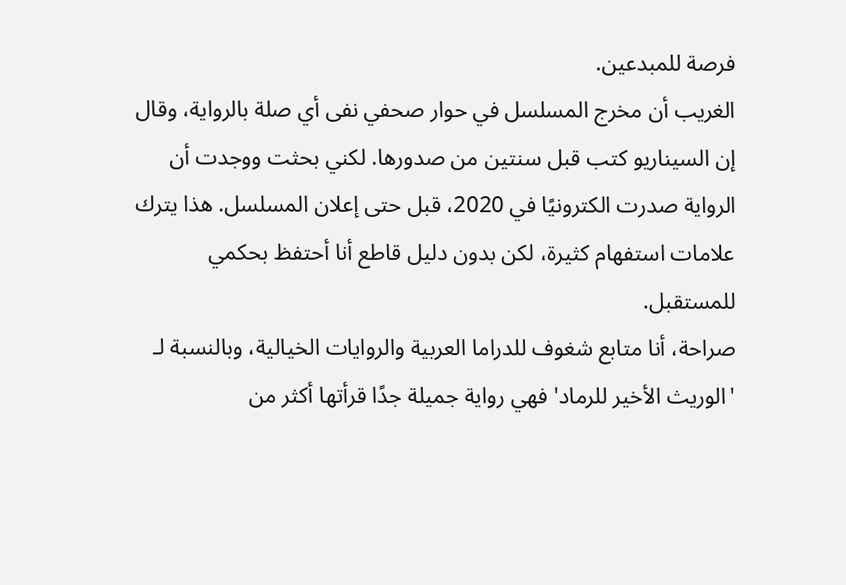فرصة للمبدعين.
الغريب أن مخرج المسلسل في حوار صحفي نفى أي صلة بالرواية، وقال إن السيناريو كتب قبل سنتين من صدورها. لكني بحثت ووجدت أن الرواية صدرت الكترونيًا في 2020، قبل حتى إعلان المسلسل. هذا يترك علامات استفهام كثيرة، لكن بدون دليل قاطع أنا أحتفظ بحكمي للمستقبل.
صراحة، أنا متابع شغوف للدراما العربية والروايات الخيالية، وبالنسبة لـ 'الوريث الأخير للرماد' فهي رواية جميلة جدًا قرأتها أكثر من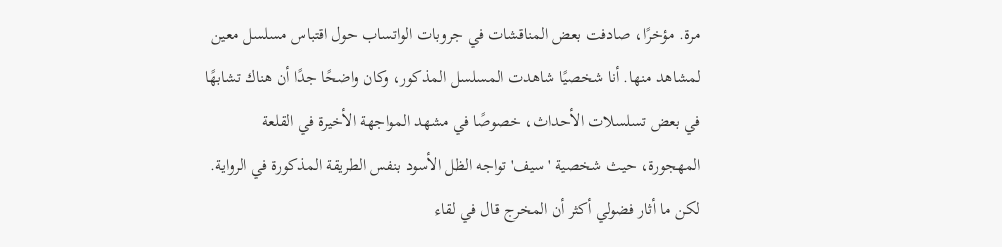مرة. مؤخرًا، صادفت بعض المناقشات في جروبات الواتساب حول اقتباس مسلسل معين لمشاهد منها. أنا شخصيًا شاهدت المسلسل المذكور، وكان واضحًا جدًا أن هناك تشابهًا في بعض تسلسلات الأحداث، خصوصًا في مشهد المواجهة الأخيرة في القلعة المهجورة، حيث شخصية 'سيف' تواجه الظل الأسود بنفس الطريقة المذكورة في الرواية.
لكن ما أثار فضولي أكثر أن المخرج قال في لقاء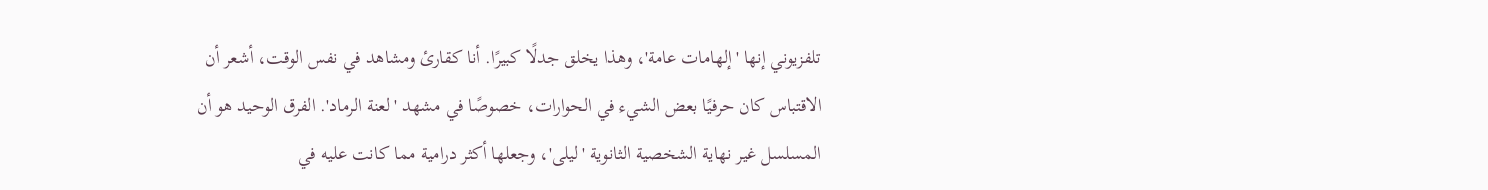تلفزيوني إنها 'إلهامات عامة'، وهذا يخلق جدلًا كبيرًا. أنا كقارئ ومشاهد في نفس الوقت، أشعر أن الاقتباس كان حرفيًا بعض الشيء في الحوارات، خصوصًا في مشهد 'لعنة الرماد'. الفرق الوحيد هو أن المسلسل غير نهاية الشخصية الثانوية 'ليلى'، وجعلها أكثر درامية مما كانت عليه في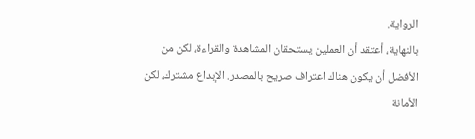الرواية.
بالنهاية، أعتقد أن العملين يستحقان المشاهدة والقراءة، لكن من الأفضل أن يكون هناك اعتراف صريح بالمصدر. الإبداع مشترك، لكن الأمانة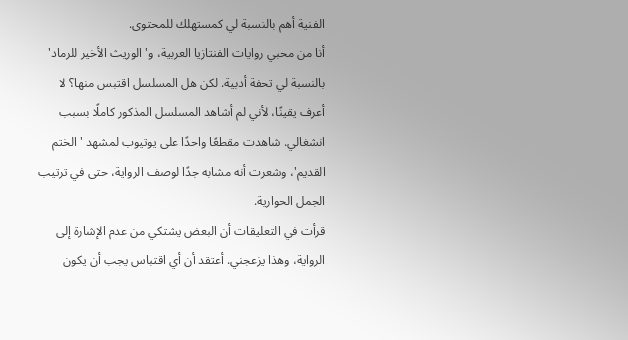الفنية أهم بالنسبة لي كمستهلك للمحتوى.
أنا من محبي روايات الفنتازيا العربية، و'الوريث الأخير للرماد' بالنسبة لي تحفة أدبية. لكن هل المسلسل اقتبس منها؟ لا أعرف يقينًا، لأني لم أشاهد المسلسل المذكور كاملًا بسبب انشغالي. شاهدت مقطعًا واحدًا على يوتيوب لمشهد 'الختم القديم'، وشعرت أنه مشابه جدًا لوصف الرواية، حتى في ترتيب الجمل الحوارية.
قرأت في التعليقات أن البعض يشتكي من عدم الإشارة إلى الرواية، وهذا يزعجني. أعتقد أن أي اقتباس يجب أن يكون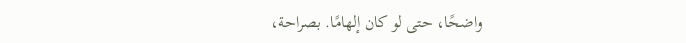واضحًا، حتى لو كان إلهامًا. بصراحة،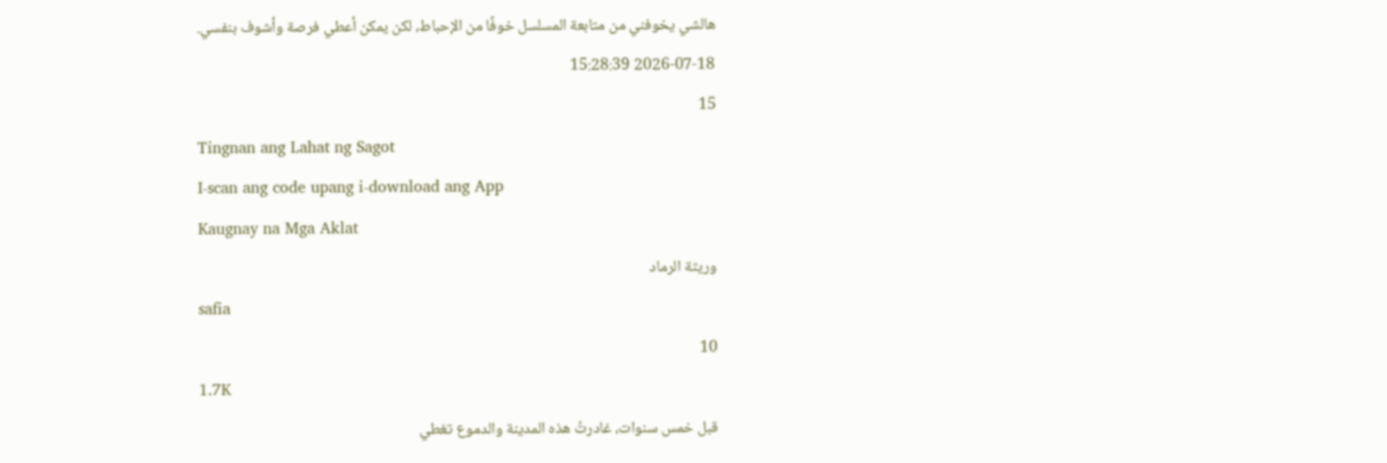هالشي يخوفني من متابعة المسلسل خوفًا من الإحباط، لكن يمكن أعطي فرصة وأشوف بنفسي.
2026-07-18 15:28:39
15
Tingnan ang Lahat ng Sagot
I-scan ang code upang i-download ang App
Kaugnay na Mga Aklat
وريثة الرماد
safia
10
1.7K
قبل خمس سنوات، غادرتُ هذه المدينة والدموع تغطي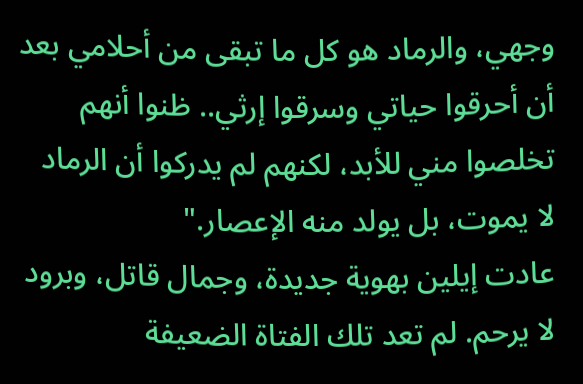وجهي، والرماد هو كل ما تبقى من أحلامي بعد أن أحرقوا حياتي وسرقوا إرثي.. ظنوا أنهم تخلصوا مني للأبد، لكنهم لم يدركوا أن الرماد لا يموت، بل يولد منه الإعصار."
عادت إيلين بهوية جديدة، وجمال قاتل، وبرود لا يرحم. لم تعد تلك الفتاة الضعيفة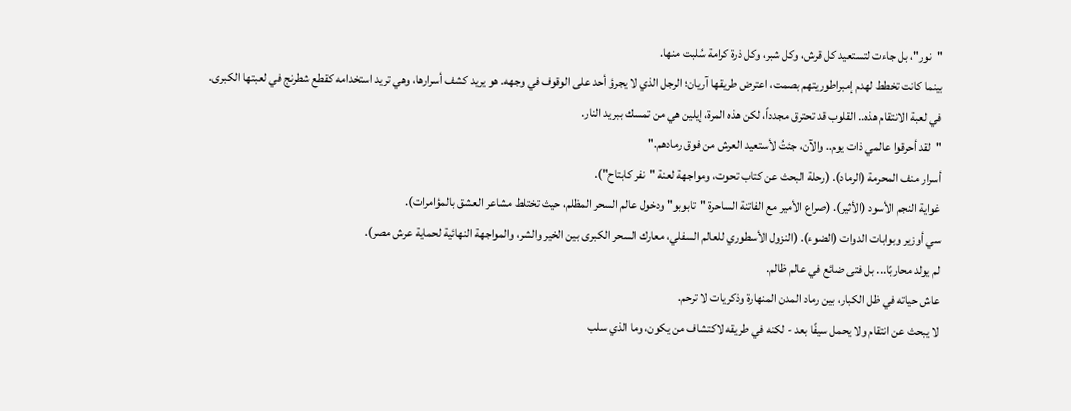"نور"، بل جاءت لتستعيد كل قرش، وكل شبر، وكل ذرة كرامة سُلبت منها.
بينما كانت تخطط لهدم إمبراطوريتهم بصمت، اعترض طريقها آريان؛ الرجل الذي لا يجرؤ أحد على الوقوف في وجهه. هو يريد كشف أسرارها، وهي تريد استخدامه كقطع شطرنج في لعبتها الكبرى.
في لعبة الانتقام هذه.. القلوب قد تحترق مجدداً، لكن هذه المرة، إيلين هي من تمسك ببريد النار.
"لقد أحرقوا عالمي ذات يوم.. والآن، جئتُ لأستعيد العرش من فوق رمادهم."
أسرار منف المحرمة (الرماد). (رحلة البحث عن كتاب تحوت، ومواجهة لعنة "نفر كابتاح").
غواية النجم الأسود (الأثير). (صراع الأمير مع الفاتنة الساحرة "تابوبو" ودخول عالم السحر المظلم، حيث تختلط مشاعر العشق بالمؤامرات).
سي أوزير وبوابات الدوات (الضوء). (النزول الأسطوري للعالم السفلي، معارك السحر الكبرى بين الخير والشر، والمواجهة النهائية لحماية عرش مصر).
لم يولد محاربًا... بل فتى ضائع في عالم ظالم.
عاش حياته في ظل الكبار، بين رماد المدن المنهارة وذكريات لا ترحم.
لا يبحث عن انتقام ولا يحمل سيفًا بعد - لكنه في طريقه لاكتشاف من يكون، وما الذي سلب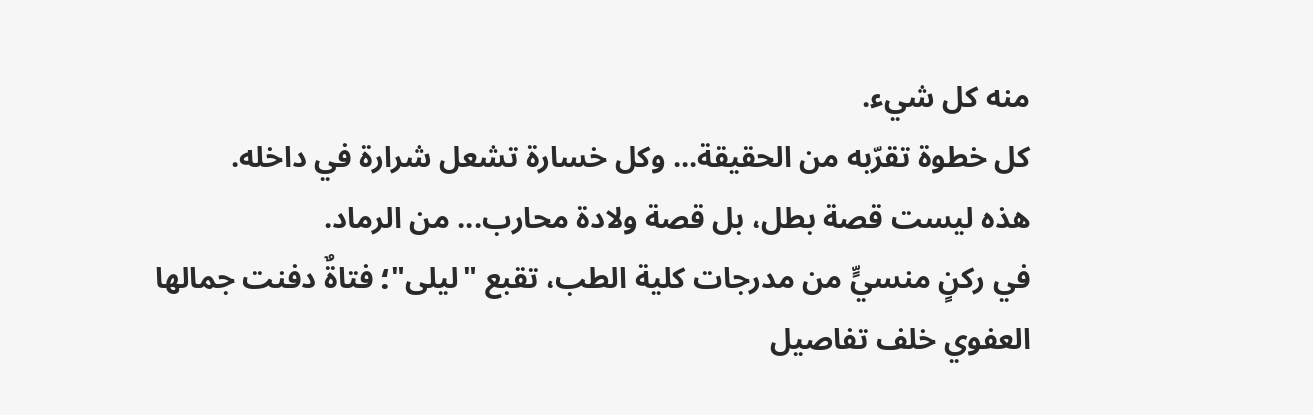منه كل شيء.
كل خطوة تقرّبه من الحقيقة... وكل خسارة تشعل شرارة في داخله.
هذه ليست قصة بطل، بل قصة ولادة محارب... من الرماد.
في ركنٍ منسيٍّ من مدرجات كلية الطب، تقبع "ليلى"؛ فتاةٌ دفنت جمالها العفوي خلف تفاصيل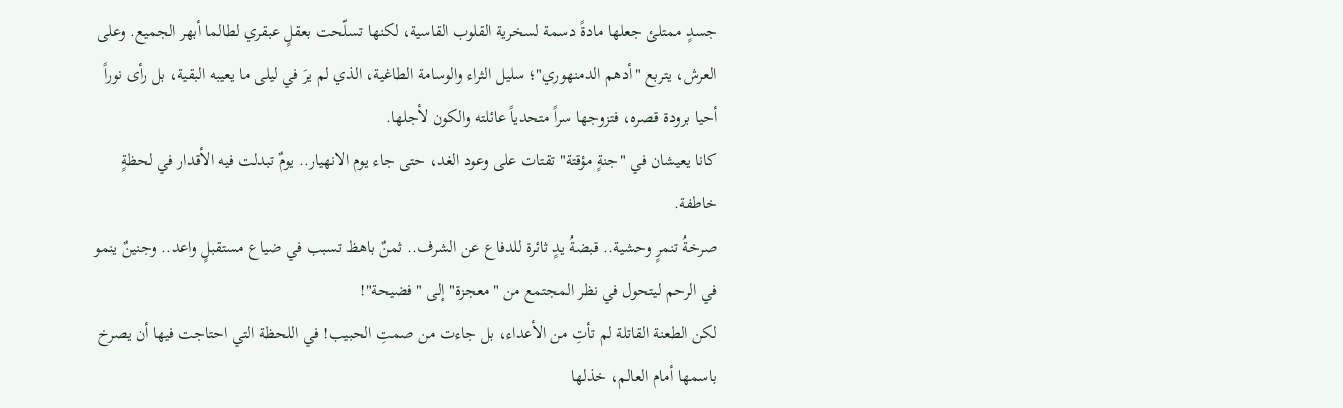جسدٍ ممتلئ جعلها مادةً دسمة لسخرية القلوب القاسية، لكنها تسلّحت بعقلٍ عبقري لطالما أبهر الجميع. وعلى العرش، يتربع "أدهم الدمنهوري"؛ سليل الثراء والوسامة الطاغية، الذي لم يرَ في ليلى ما يعيبه البقية، بل رأى نوراً أحيا برودة قصره، فتزوجها سراً متحدياً عائلته والكون لأجلها.
كانا يعيشان في "جنةٍ مؤقتة" تقتات على وعود الغد، حتى جاء يوم الانهيار.. يومٌ تبدلت فيه الأقدار في لحظةٍ خاطفة.
صرخةُ تنمرٍ وحشية.. قبضةُ يدٍ ثائرة للدفاع عن الشرف.. ثمنٌ باهظ تسبب في ضياع مستقبلٍ واعد.. وجنينٌ ينمو في الرحم ليتحول في نظر المجتمع من "معجزة" إلى "فضيحة"!
لكن الطعنة القاتلة لم تأتِ من الأعداء، بل جاءت من صمتِ الحبيب! في اللحظة التي احتاجت فيها أن يصرخ باسمها أمام العالم، خذلها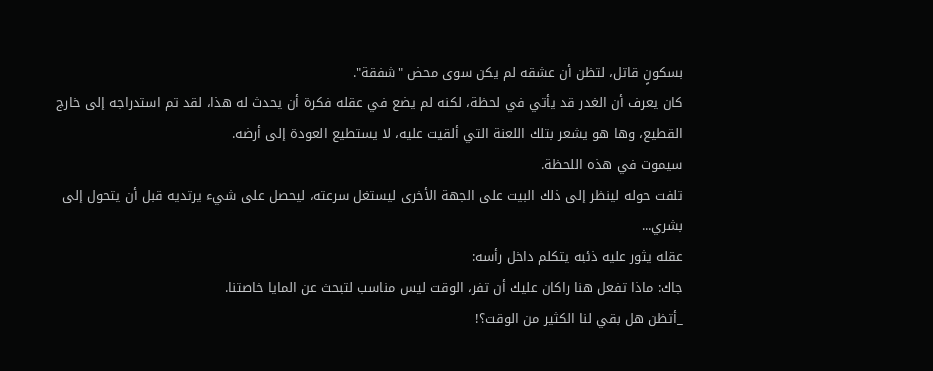بسكونٍ قاتل، لتظن أن عشقه لم يكن سوى محض "شفقة".
كان يعرف أن الغدر قد يأتي في لحظة، لكنه لم يضع في عقله فكرة أن يحدث له هذا، لقد تم استدراجه إلى خارج القطيع، وها هو يشعر بتلك اللعنة التي ألقيت عليه، لا يستطيع العودة إلى أرضه.
سيموت في هذه اللحظة.
تلفت حوله لينظر إلى ذلك البيت على الجهة الأخرى ليستغل سرعته، ليحصل على شيء يرتديه قبل أن يتحول إلى بشري...
عقله يثور عليه ذئبه يتكلم داخل رأسه:
جاك: ماذا تفعل هنا راكان عليك أن تفر، الوقت ليس مناسب لتبحث عن المايا خاصتنا.
_أتظن هل بقي لنا الكثير من الوقت؟!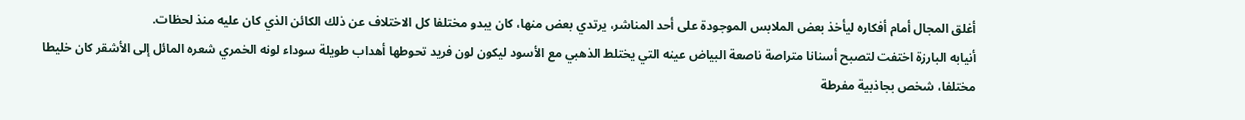أغلق المجال أمام أفكاره ليأخذ بعض الملابس الموجودة على أحد المناشر، يرتدي بعض منها، كان يبدو مختلفا كل الاختلاف عن ذلك الكائن الذي كان عليه منذ لحظات.
أنيابه البارزة اختفت لتصبح أسنانا متراصة ناصعة البياض عينه التي يختلط الذهبي مع الأسود ليكون لون فريد تحوطها أهداب طويلة سوداء لونه الخمري شعره المائل إلى الأشقر كان خليطا مختلفا، شخص بجاذبية مفرطة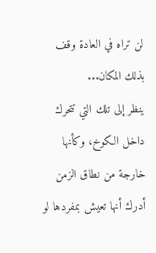لن تراه في العادة وقف بذلك المكان...
ينظر إلى تلك التي تتحرك داخل الكوخ، وكأنها خارجة من نطاق الزمن أدرك أنها تعيش بمفردها لو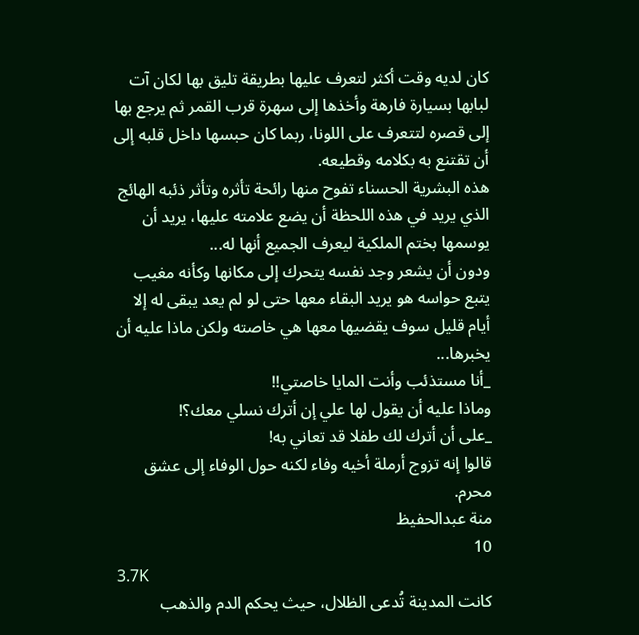كان لديه وقت أكثر لتعرف عليها بطريقة تليق بها لكان آت لبابها بسيارة فارهة وأخذها إلى سهرة قرب القمر ثم يرجع بها إلى قصره لتتعرف على اللونا، ربما كان حبسها داخل قلبه إلى أن تقتنع به بكلامه وقطيعه.
هذه البشرية الحسناء تفوح منها رائحة تأثره وتأثر ذئبه الهائج الذي يريد في هذه اللحظة أن يضع علامته عليها، يريد أن يوسمها بختم الملكية ليعرف الجميع أنها له...
ودون أن يشعر وجد نفسه يتحرك إلى مكانها وكأنه مغيب يتبع حواسه هو يريد البقاء معها حتى لو لم يعد يبقى له إلا أيام قليل سوف يقضيها معها هي خاصته ولكن ماذا عليه أن يخبرها...
_أنا مستذئب وأنت المايا خاصتي!!
وماذا عليه أن يقول لها علي إن أترك نسلي معك؟!
_على أن أترك لك طفلا قد تعاني به!
قالوا إنه تزوج أرملة أخيه وفاء لكنه حول الوفاء إلى عشق محرم.
منة عبدالحفيظ
10
3.7K
كانت المدينة تُدعى الظلال، حيث يحكم الدم والذهب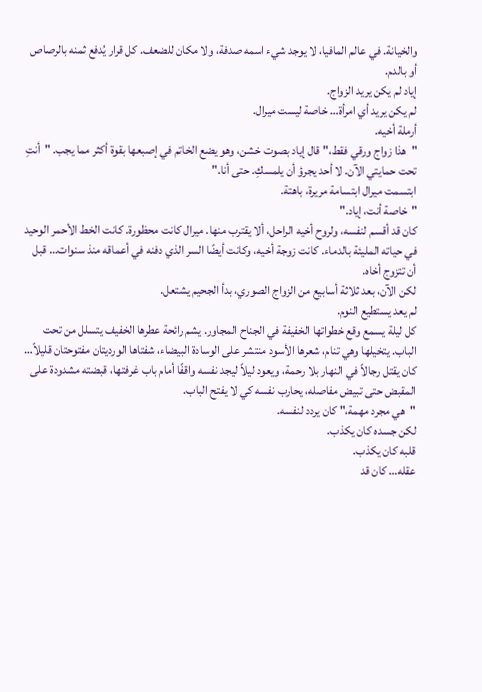والخيانة. في عالم المافيا، لا يوجد شيء اسمه صدفة، ولا مكان للضعف. كل قرار يُدفع ثمنه بالرصاص أو بالدم.
إياد لم يكن يريد الزواج.
لم يكن يريد أي امرأة… خاصة ليست ميرال.
أرملة أخيه.
"هذا زواج ورقي فقط،" قال إياد بصوت خشن، وهو يضع الخاتم في إصبعها بقوة أكثر مما يجب. "أنتِ تحت حمايتي الآن. لا أحد يجرؤ أن يلمسكِ. حتى أنا."
ابتسمت ميرال ابتسامة مريرة، باهتة.
"خاصة أنت، إياد."
كان قد أقسم لنفسه، ولروح أخيه الراحل، ألا يقترب منها. ميرال كانت محظورة. كانت الخط الأحمر الوحيد في حياته المليئة بالدماء. كانت زوجة أخيه، وكانت أيضًا السر الذي دفنه في أعماقه منذ سنوات… قبل أن تتزوج أخاه.
لكن الآن، بعد ثلاثة أسابيع من الزواج الصوري، بدأ الجحيم يشتعل.
لم يعد يستطيع النوم.
كل ليلة يسمع وقع خطواتها الخفيفة في الجناح المجاور. يشم رائحة عطرها الخفيف يتسلل من تحت الباب. يتخيلها وهي تنام، شعرها الأسود منتشر على الوسادة البيضاء، شفتاها الورديتان مفتوحتان قليلاً…
كان يقتل رجالاً في النهار بلا رحمة، ويعود ليلاً ليجد نفسه واقفًا أمام باب غرفتها، قبضته مشدودة على المقبض حتى تبيض مفاصله، يحارب نفسه كي لا يفتح الباب.
"هي مجرد مهمة،" كان يردد لنفسه.
لكن جسده كان يكذب.
قلبه كان يكذب.
عقله… كان قد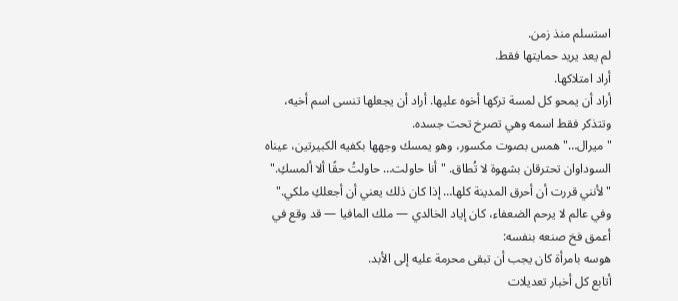استسلم منذ زمن.
لم يعد يريد حمايتها فقط.
أراد امتلاكها.
أراد أن يمحو كل لمسة تركها أخوه عليها. أراد أن يجعلها تنسى اسم أخيه، وتتذكر فقط اسمه وهي تصرخ تحت جسده.
"ميرال…" همس بصوت مكسور، وهو يمسك وجهها بكفيه الكبيرتين، عيناه السوداوان تحترقان بشهوة لا تُطاق. "أنا حاولت… حاولتُ حقًا ألا ألمسكِ."
"لأنني قررت أن أحرق المدينة كلها… إذا كان ذلك يعني أن أجعلكِ ملكي."
وفي عالم لا يرحم الضعفاء، كان إياد الخالدي — ملك المافيا — قد وقع في أعمق فخ صنعه بنفسه:
هوسه بامرأة كان يجب أن تبقى محرمة عليه إلى الأبد.
أتابع كل أخبار تعديلات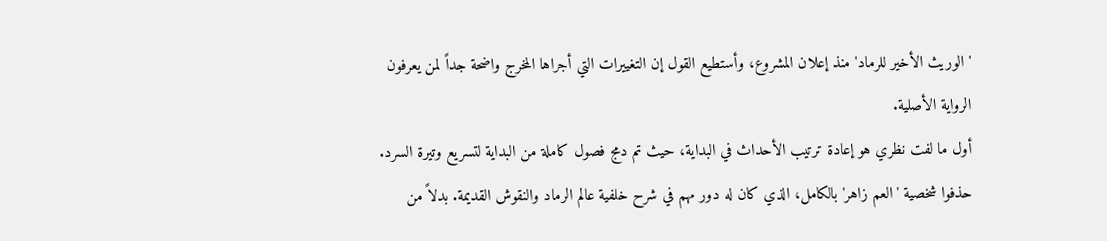'الوريث الأخير للرماد' منذ إعلان المشروع، وأستطيع القول إن التغييرات التي أجراها المخرج واضحة جداً لمن يعرفون الرواية الأصلية.
أول ما لفت نظري هو إعادة ترتيب الأحداث في البداية، حيث تم دمج فصول كاملة من البداية لتسريع وتيرة السرد. حذفوا شخصية 'العم زاهر' بالكامل، الذي كان له دور مهم في شرح خلفية عالم الرماد والنقوش القديمة. بدلاً من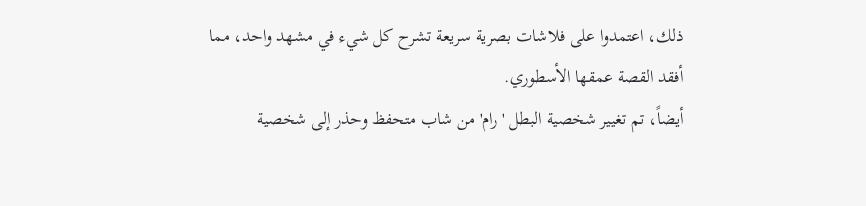ذلك، اعتمدوا على فلاشات بصرية سريعة تشرح كل شيء في مشهد واحد، مما أفقد القصة عمقها الأسطوري.
أيضاً، تم تغيير شخصية البطل 'رام' من شاب متحفظ وحذر إلى شخصية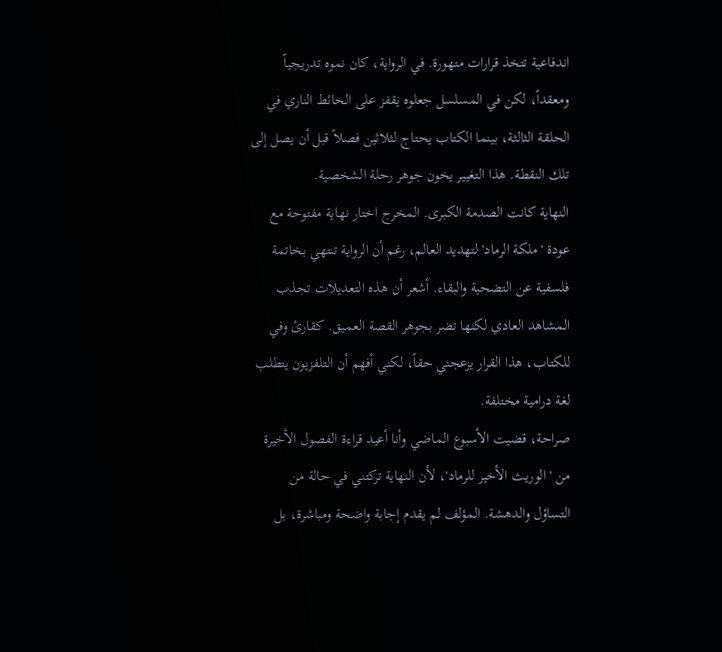اندفاعية تتخذ قرارات متهورة. في الرواية، كان نموه تدريجياً ومعقداً، لكن في المسلسل جعلوه يقفز على الحائط الناري في الحلقة الثالثة، بينما الكتاب يحتاج لثلاثين فصلاً قبل أن يصل إلى تلك النقطة. هذا التغيير يخون جوهر رحلة الشخصية.
النهاية كانت الصدمة الكبرى. المخرج اختار نهاية مفتوحة مع عودة 'ملكة الرماد' لتهديد العالم، رغم أن الرواية تنتهي بخاتمة فلسفية عن التضحية والبقاء. أشعر أن هذه التعديلات تجذب المشاهد العادي لكنها تضر بجوهر القصة العميق. كقارئ وفي للكتاب، هذا القرار يزعجني حقاً، لكني أفهم أن التلفزيون يتطلب لغة درامية مختلفة.
صراحة، قضيت الأسبوع الماضي وأنا أعيد قراءة الفصول الأخيرة من 'الوريث الأخير للرماد'، لأن النهاية تركتني في حالة من التساؤل والدهشة. المؤلف لم يقدم إجابة واضحة ومباشرة، بل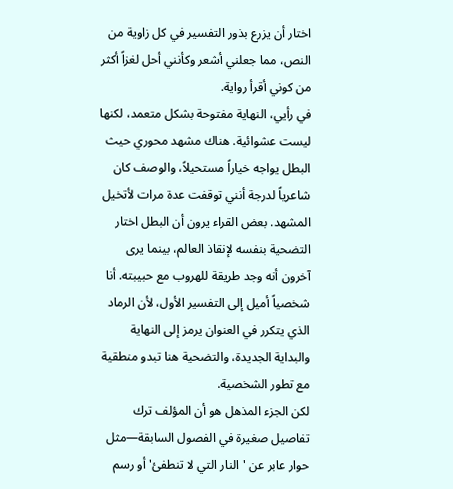اختار أن يزرع بذور التفسير في كل زاوية من النص، مما جعلني أشعر وكأنني أحل لغزاً أكثر من كوني أقرأ رواية.
في رأيي، النهاية مفتوحة بشكل متعمد، لكنها ليست عشوائية. هناك مشهد محوري حيث البطل يواجه خياراً مستحيلاً، والوصف كان شاعرياً لدرجة أنني توقفت عدة مرات لأتخيل المشهد. بعض القراء يرون أن البطل اختار التضحية بنفسه لإنقاذ العالم، بينما يرى آخرون أنه وجد طريقة للهروب مع حبيبته. أنا شخصياً أميل إلى التفسير الأول، لأن الرماد الذي يتكرر في العنوان يرمز إلى النهاية والبداية الجديدة، والتضحية هنا تبدو منطقية مع تطور الشخصية.
لكن الجزء المذهل هو أن المؤلف ترك تفاصيل صغيرة في الفصول السابقة—مثل حوار عابر عن 'النار التي لا تنطفئ' أو رسم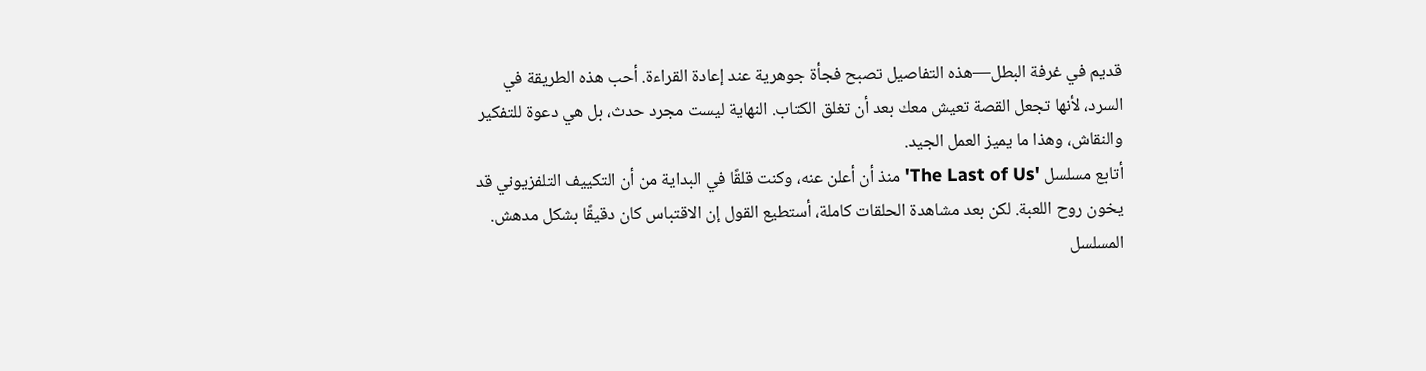قديم في غرفة البطل—هذه التفاصيل تصبح فجأة جوهرية عند إعادة القراءة. أحب هذه الطريقة في السرد، لأنها تجعل القصة تعيش معك بعد أن تغلق الكتاب. النهاية ليست مجرد حدث، بل هي دعوة للتفكير والنقاش، وهذا ما يميز العمل الجيد.
أتابع مسلسل 'The Last of Us' منذ أن أعلن عنه، وكنت قلقًا في البداية من أن التكييف التلفزيوني قد يخون روح اللعبة. لكن بعد مشاهدة الحلقات كاملة، أستطيع القول إن الاقتباس كان دقيقًا بشكل مدهش.
المسلسل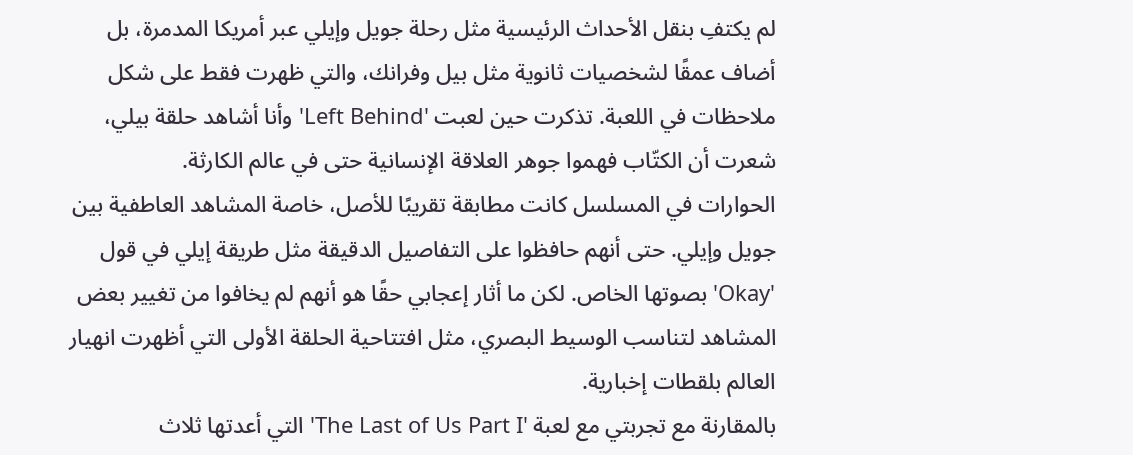لم يكتفِ بنقل الأحداث الرئيسية مثل رحلة جويل وإيلي عبر أمريكا المدمرة، بل أضاف عمقًا لشخصيات ثانوية مثل بيل وفرانك، والتي ظهرت فقط على شكل ملاحظات في اللعبة. تذكرت حين لعبت 'Left Behind' وأنا أشاهد حلقة بيلي، شعرت أن الكتّاب فهموا جوهر العلاقة الإنسانية حتى في عالم الكارثة.
الحوارات في المسلسل كانت مطابقة تقريبًا للأصل، خاصة المشاهد العاطفية بين جويل وإيلي. حتى أنهم حافظوا على التفاصيل الدقيقة مثل طريقة إيلي في قول 'Okay' بصوتها الخاص. لكن ما أثار إعجابي حقًا هو أنهم لم يخافوا من تغيير بعض المشاهد لتناسب الوسيط البصري، مثل افتتاحية الحلقة الأولى التي أظهرت انهيار العالم بلقطات إخبارية.
بالمقارنة مع تجربتي مع لعبة 'The Last of Us Part I' التي أعدتها ثلاث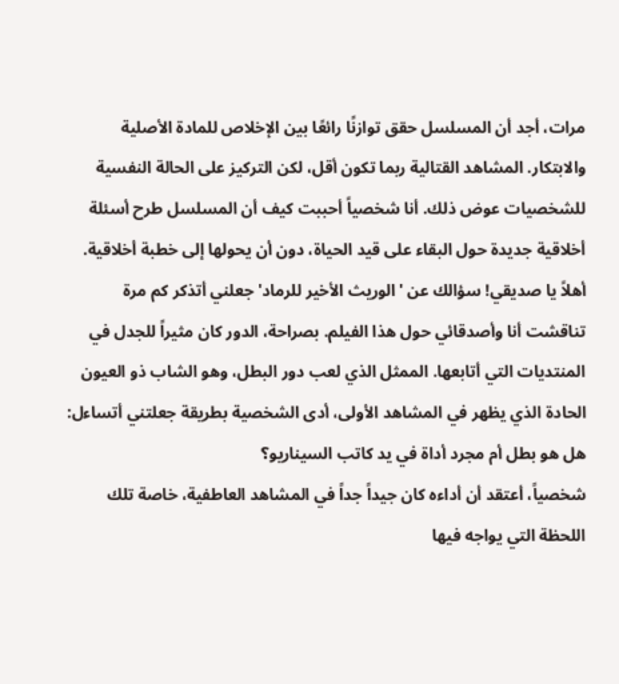مرات، أجد أن المسلسل حقق توازنًا رائعًا بين الإخلاص للمادة الأصلية والابتكار. المشاهد القتالية ربما تكون أقل، لكن التركيز على الحالة النفسية للشخصيات عوض ذلك. أنا شخصياً أحببت كيف أن المسلسل طرح أسئلة أخلاقية جديدة حول البقاء على قيد الحياة، دون أن يحولها إلى خطبة أخلاقية.
أهلاً يا صديقي! سؤالك عن 'الوريث الأخير للرماد' جعلني أتذكر كم مرة تناقشت أنا وأصدقائي حول هذا الفيلم. بصراحة، الدور كان مثيراً للجدل في المنتديات التي أتابعها. الممثل الذي لعب دور البطل، وهو الشاب ذو العيون الحادة الذي يظهر في المشاهد الأولى، أدى الشخصية بطريقة جعلتني أتساءل: هل هو بطل أم مجرد أداة في يد كاتب السيناريو؟
شخصياً، أعتقد أن أداءه كان جيداً جداً في المشاهد العاطفية، خاصة تلك اللحظة التي يواجه فيها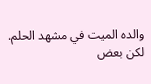والده الميت في مشهد الحلم. لكن بعض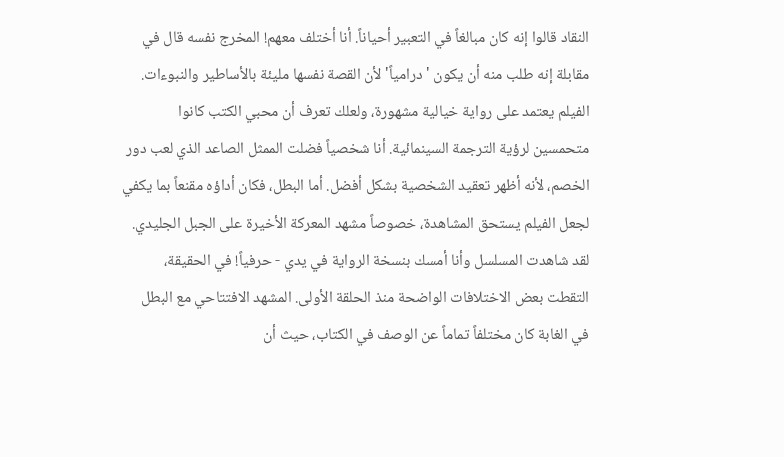النقاد قالوا إنه كان مبالغاً في التعبير أحياناً. أنا أختلف معهم! المخرج نفسه قال في مقابلة إنه طلب منه أن يكون 'درامياً' لأن القصة نفسها مليئة بالأساطير والنبوءات.
الفيلم يعتمد على رواية خيالية مشهورة، ولعلك تعرف أن محبي الكتب كانوا متحمسين لرؤية الترجمة السينمائية. أنا شخصياً فضلت الممثل الصاعد الذي لعب دور الخصم، لأنه أظهر تعقيد الشخصية بشكل أفضل. أما البطل، فكان أداؤه مقنعاً بما يكفي لجعل الفيلم يستحق المشاهدة، خصوصاً مشهد المعركة الأخيرة على الجبل الجليدي.
لقد شاهدت المسلسل وأنا أمسك بنسخة الرواية في يدي - حرفياً! في الحقيقة، التقطت بعض الاختلافات الواضحة منذ الحلقة الأولى. المشهد الافتتاحي مع البطل في الغابة كان مختلفاً تماماً عن الوصف في الكتاب، حيث أن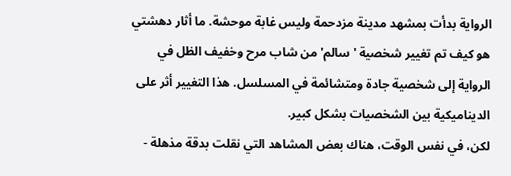الرواية بدأت بمشهد مدينة مزدحمة وليس غابة موحشة. ما أثار دهشتي هو كيف تم تغيير شخصية 'سالم' من شاب مرح وخفيف الظل في الرواية إلى شخصية جادة ومتشائمة في المسلسل. هذا التغيير أثر على الديناميكية بين الشخصيات بشكل كبير.
لكن، في نفس الوقت، هناك بعض المشاهد التي نقلت بدقة مذهلة -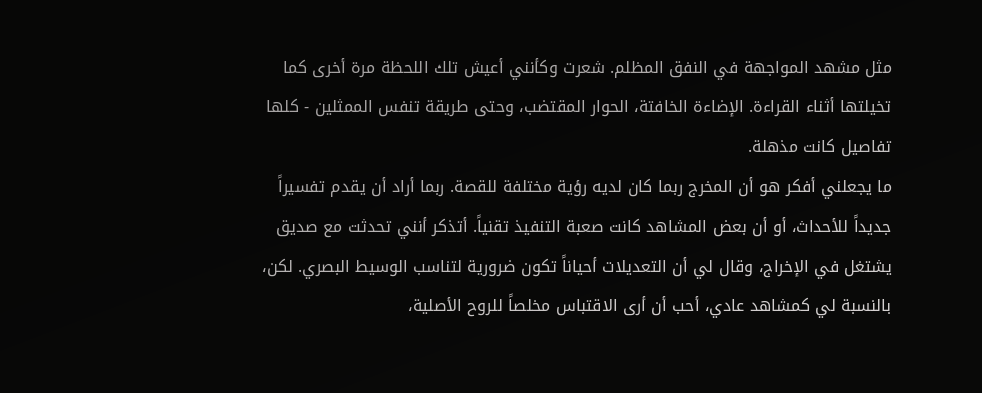مثل مشهد المواجهة في النفق المظلم. شعرت وكأنني أعيش تلك اللحظة مرة أخرى كما تخيلتها أثناء القراءة. الإضاءة الخافتة، الحوار المقتضب، وحتى طريقة تنفس الممثلين - كلها تفاصيل كانت مذهلة.
ما يجعلني أفكر هو أن المخرج ربما كان لديه رؤية مختلفة للقصة. ربما أراد أن يقدم تفسيراً جديداً للأحداث، أو أن بعض المشاهد كانت صعبة التنفيذ تقنياً. أتذكر أنني تحدثت مع صديق يشتغل في الإخراج، وقال لي أن التعديلات أحياناً تكون ضرورية لتناسب الوسيط البصري. لكن، بالنسبة لي كمشاهد عادي، أحب أن أرى الاقتباس مخلصاً للروح الأصلية،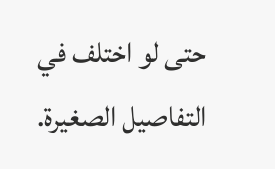حتى لو اختلف في التفاصيل الصغيرة.